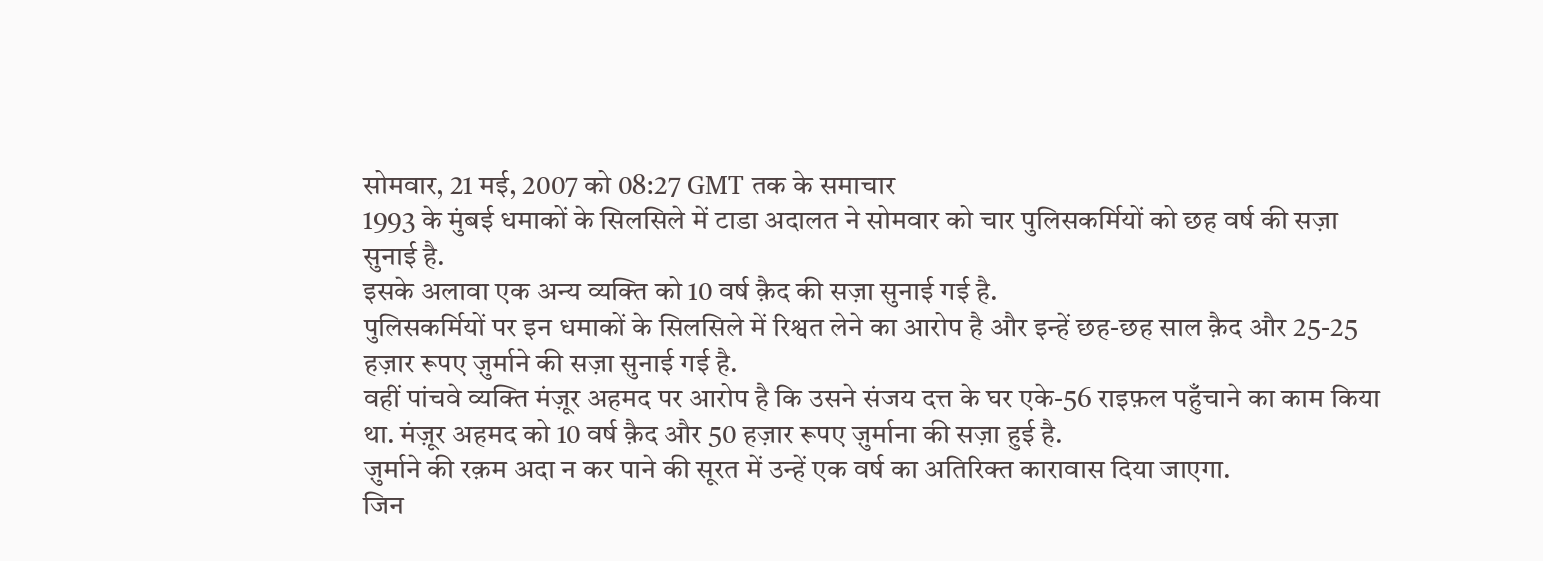सोमवार, 21 मई, 2007 को 08:27 GMT तक के समाचार
1993 के मुंबई धमाकों के सिलसिले में टाडा अदालत ने सोमवार को चार पुलिसकर्मियों को छह वर्ष की सज़ा सुनाई है.
इसके अलावा एक अन्य व्यक्ति को 10 वर्ष क़ैद की सज़ा सुनाई गई है.
पुलिसकर्मियों पर इन धमाकों के सिलसिले में रिश्वत लेने का आरोप है और इन्हें छह-छह साल क़ैद और 25-25 हज़ार रूपए ज़ुर्माने की सज़ा सुनाई गई है.
वहीं पांचवे व्यक्ति मंज़ूर अहमद पर आरोप है कि उसने संजय दत्त के घर एके-56 राइफ़ल पहुँचाने का काम किया था. मंज़ूर अहमद को 10 वर्ष क़ैद और 50 हज़ार रूपए ज़ुर्माना की सज़ा हुई है.
ज़ुर्माने की रक़म अदा न कर पाने की सूरत में उन्हें एक वर्ष का अतिरिक्त कारावास दिया जाएगा.
जिन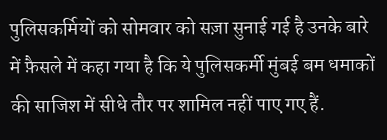पुलिसकर्मियों को सोमवार को सज़ा सुनाई गई है उनके बारे में फ़ैसले में कहा गया है कि ये पुलिसकर्मी मुंबई बम धमाकों की साजिश में सीधे तौर पर शामिल नहीं पाए गए हैं.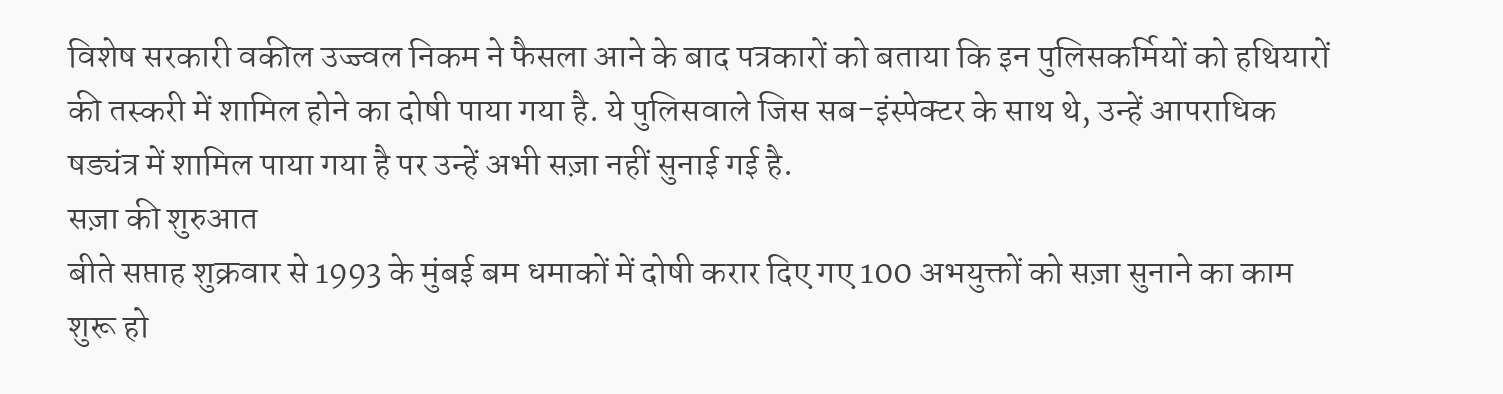विशेष सरकारी वकील उज्ज्वल निकम ने फैसला आने के बाद पत्रकारों को बताया कि इन पुलिसकर्मियों को हथियारों की तस्करी में शामिल होने का दोषी पाया गया है. ये पुलिसवाले जिस सब-इंस्पेक्टर के साथ थे, उन्हें आपराधिक षड्यंत्र में शामिल पाया गया है पर उन्हें अभी सज़ा नहीं सुनाई गई है.
सज़ा की शुरुआत
बीते सप्ताह शुक्रवार से 1993 के मुंबई बम धमाकों में दोषी करार दिए गए 100 अभयुक्तों को सज़ा सुनाने का काम शुरू हो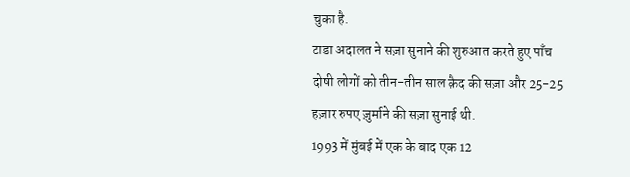चुका है.
टाडा अदालत ने सज़ा सुनाने की शुरुआत करते हुए पाँच दोषी लोगों को तीन-तीन साल क़ैद की सज़ा और 25-25 हज़ार रुपए ज़ुर्माने की सज़ा सुनाई थी.
1993 में मुंबई में एक के बाद एक 12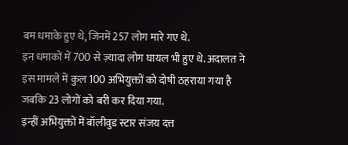बम धमाके हुए थे, जिनमें 257 लोग मारे गए थे.
इन धमाकों में 700 से ज़्यादा लोग घायल भी हुए थे. अदालत ने इस मामले में कुल 100 अभियुक्तों को दोषी ठहराया गया है जबकि 23 लोगों को बरी कर दिया गया.
इन्हीं अभियुक्तों में बॉलीवुड स्टार संजय दत्त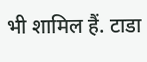भी शामिल हैं. टाडा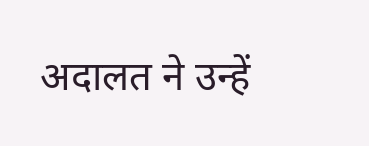अदालत ने उन्हें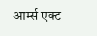आर्म्स एक्ट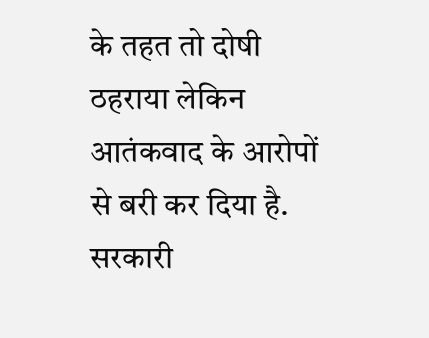के तहत तो दोषी ठहराया लेकिन आतंकवाद के आरोपों से बरी कर दिया है.
सरकारी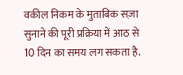वकील निकम के मुताबिक सज़ा सुनाने की पूरी प्रक्रिया में आठ से 10 दिन का समय लग सकता है.